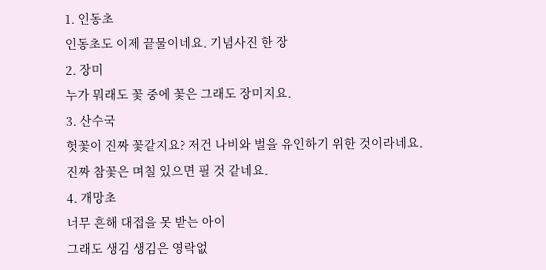1. 인동초
인동초도 이제 끝물이네요. 기념사진 한 장
2. 장미
누가 뭐래도 꽃 중에 꽃은 그래도 장미지요.
3. 산수국
헛꽃이 진짜 꽃같지요? 저건 나비와 벌을 유인하기 위한 것이라네요.
진짜 참꽃은 며칠 있으면 필 것 같네요.
4. 개망초
너무 흔해 대접을 못 받는 아이
그래도 생김 생김은 영락없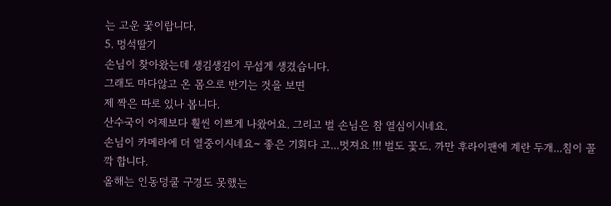는 고운 꿏이랍니다.
5. 멍석딸기
손님이 찾아왔는데 생김생김이 무섭게 생겼습니다.
그래도 마다않고 온 몸으로 반기는 것을 보면
제 짝은 따로 있나 봅니다.
산수국이 어제보다 훨씬 이쁘게 나왔어요. 그리고 벌 손님은 참 열심이시네요.
손님이 카메라에 더 열중이시네요~ 좋은 기회다 고...멋져요 !!! 벌도 꽃도. 까만 후라이팬에 계란 두개...침이 꼴깍 합니다.
올해는 인동덩쿨 구경도 못했는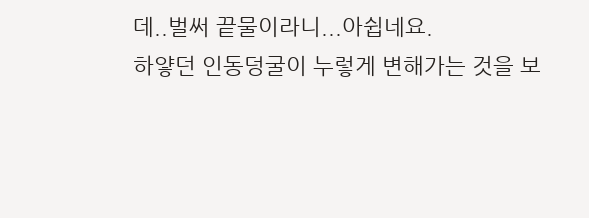데..벌써 끝물이라니...아쉽네요.
하얗던 인동덩굴이 누렇게 변해가는 것을 보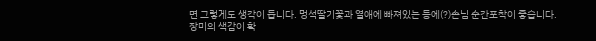면 그렇게도 생각이 듭니다. 멍석딸기꽃과 열애에 빠져있는 등에(?)손님 순간포착이 좋습니다.
장미의 색감이 확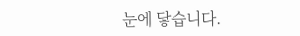눈에 닿습니다.